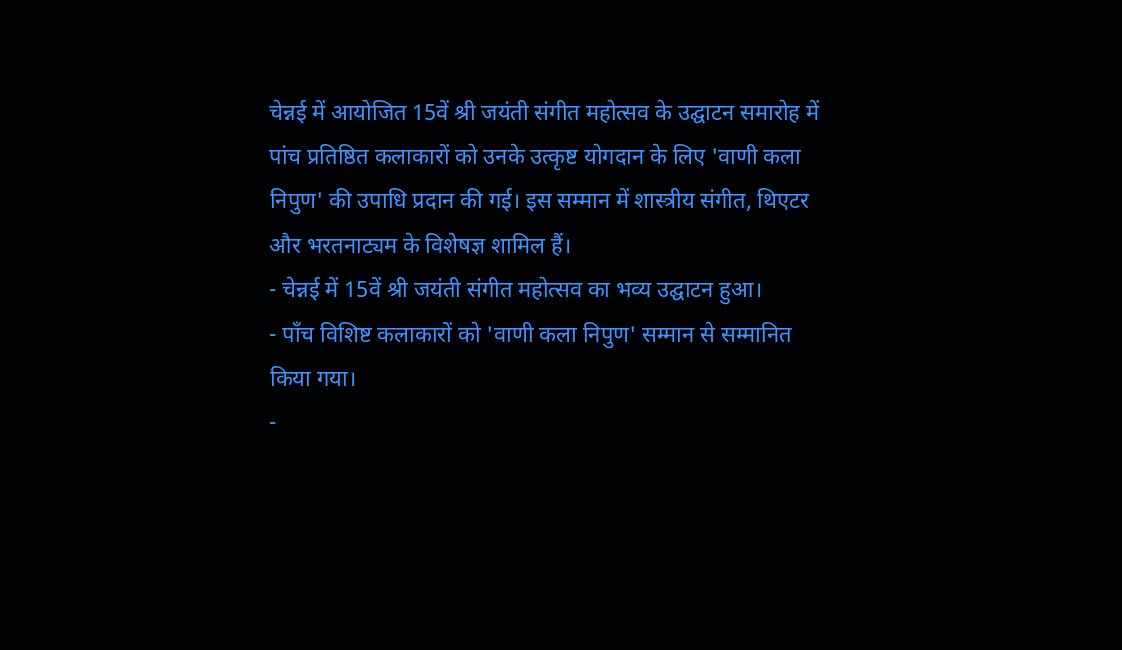चेन्नई में आयोजित 15वें श्री जयंती संगीत महोत्सव के उद्घाटन समारोह में पांच प्रतिष्ठित कलाकारों को उनके उत्कृष्ट योगदान के लिए 'वाणी कला निपुण' की उपाधि प्रदान की गई। इस सम्मान में शास्त्रीय संगीत, थिएटर और भरतनाट्यम के विशेषज्ञ शामिल हैं।
- चेन्नई में 15वें श्री जयंती संगीत महोत्सव का भव्य उद्घाटन हुआ।
- पाँच विशिष्ट कलाकारों को 'वाणी कला निपुण' सम्मान से सम्मानित किया गया।
-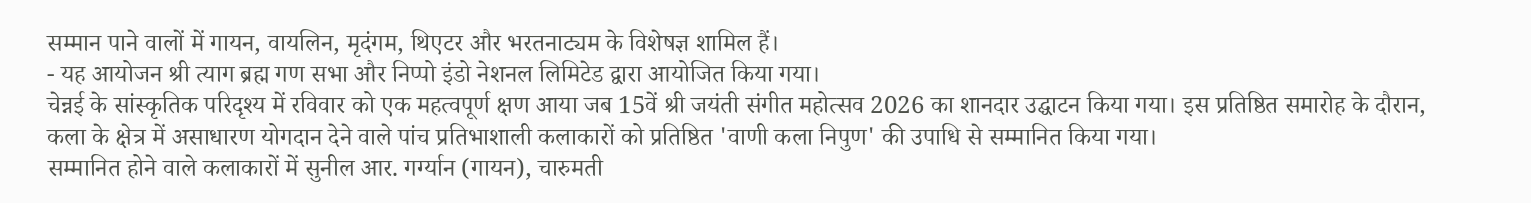सम्मान पाने वालों में गायन, वायलिन, मृदंगम, थिएटर और भरतनाट्यम के विशेषज्ञ शामिल हैं।
- यह आयोजन श्री त्याग ब्रह्म गण सभा और निप्पो इंडो नेशनल लिमिटेड द्वारा आयोजित किया गया।
चेन्नई के सांस्कृतिक परिदृश्य में रविवार को एक महत्वपूर्ण क्षण आया जब 15वें श्री जयंती संगीत महोत्सव 2026 का शानदार उद्घाटन किया गया। इस प्रतिष्ठित समारोह के दौरान, कला के क्षेत्र में असाधारण योगदान देने वाले पांच प्रतिभाशाली कलाकारों को प्रतिष्ठित 'वाणी कला निपुण' की उपाधि से सम्मानित किया गया।
सम्मानित होने वाले कलाकारों में सुनील आर. गर्ग्यान (गायन), चारुमती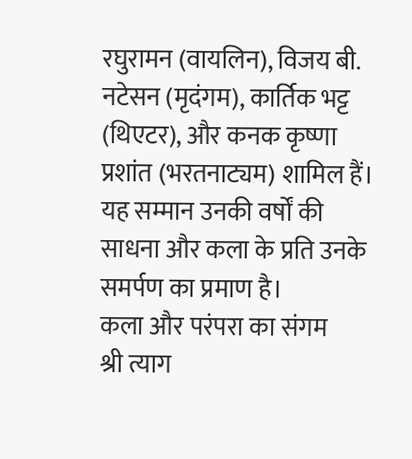रघुरामन (वायलिन), विजय बी. नटेसन (मृदंगम), कार्तिक भट्ट (थिएटर), और कनक कृष्णा प्रशांत (भरतनाट्यम) शामिल हैं। यह सम्मान उनकी वर्षों की साधना और कला के प्रति उनके समर्पण का प्रमाण है।
कला और परंपरा का संगम
श्री त्याग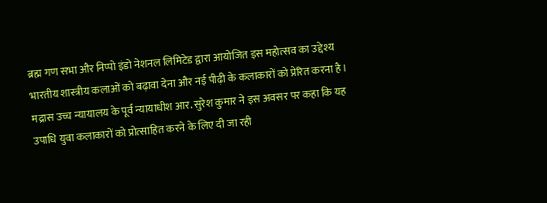ब्रह्म गण सभा और निप्पो इंडो नेशनल लिमिटेड द्वारा आयोजित इस महोत्सव का उद्देश्य भारतीय शास्त्रीय कलाओं को बढ़ावा देना और नई पीढ़ी के कलाकारों को प्रेरित करना है। मद्रास उच्च न्यायालय के पूर्व न्यायाधीश आर. सुरेश कुमार ने इस अवसर पर कहा कि यह उपाधि युवा कलाकारों को प्रोत्साहित करने के लिए दी जा रही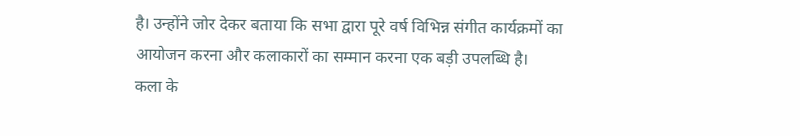है। उन्होंने जोर देकर बताया कि सभा द्वारा पूरे वर्ष विभिन्न संगीत कार्यक्रमों का आयोजन करना और कलाकारों का सम्मान करना एक बड़ी उपलब्धि है।
कला के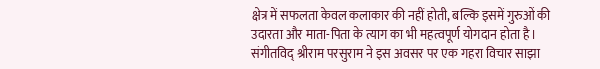क्षेत्र में सफलता केवल कलाकार की नहीं होती, बल्कि इसमें गुरुओं की उदारता और माता-पिता के त्याग का भी महत्वपूर्ण योगदान होता है।
संगीतविद् श्रीराम परसुराम ने इस अवसर पर एक गहरा विचार साझा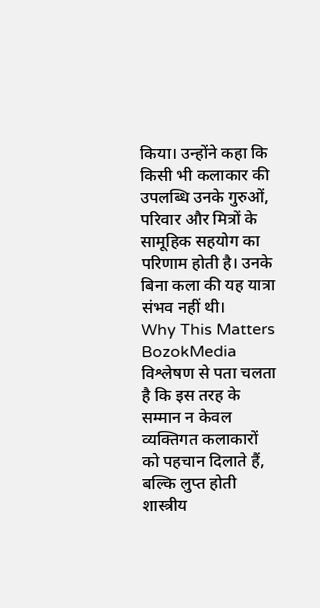किया। उन्होंने कहा कि किसी भी कलाकार की उपलब्धि उनके गुरुओं, परिवार और मित्रों के सामूहिक सहयोग का परिणाम होती है। उनके बिना कला की यह यात्रा संभव नहीं थी।
Why This Matters
BozokMedia विश्लेषण से पता चलता है कि इस तरह के सम्मान न केवल व्यक्तिगत कलाकारों को पहचान दिलाते हैं, बल्कि लुप्त होती शास्त्रीय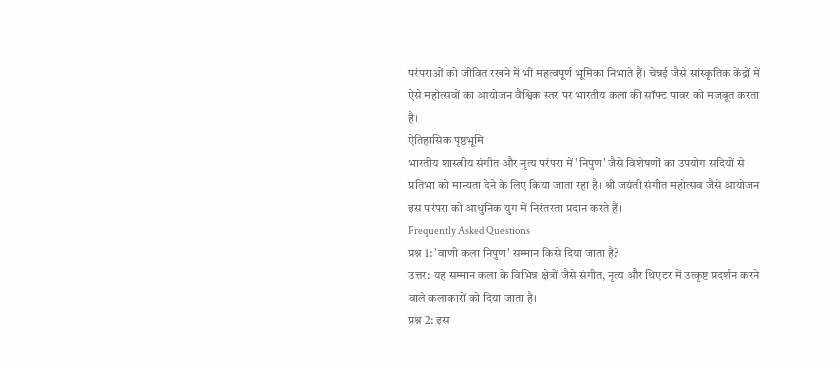परंपराओं को जीवित रखने में भी महत्वपूर्ण भूमिका निभाते हैं। चेन्नई जैसे सांस्कृतिक केंद्रों में ऐसे महोत्सवों का आयोजन वैश्विक स्तर पर भारतीय कला की सॉफ्ट पावर को मजबूत करता है।
ऐतिहासिक पृष्ठभूमि
भारतीय शास्त्रीय संगीत और नृत्य परंपरा में 'निपुण' जैसे विशेषणों का उपयोग सदियों से प्रतिभा को मान्यता देने के लिए किया जाता रहा है। श्री जयंती संगीत महोत्सव जैसे आयोजन इस परंपरा को आधुनिक युग में निरंतरता प्रदान करते हैं।
Frequently Asked Questions
प्रश्न 1: 'वाणी कला निपुण' सम्मान किसे दिया जाता है?
उत्तर: यह सम्मान कला के विभिन्न क्षेत्रों जैसे संगीत, नृत्य और थिएटर में उत्कृष्ट प्रदर्शन करने वाले कलाकारों को दिया जाता है।
प्रश्न 2: इस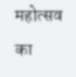महोत्सव का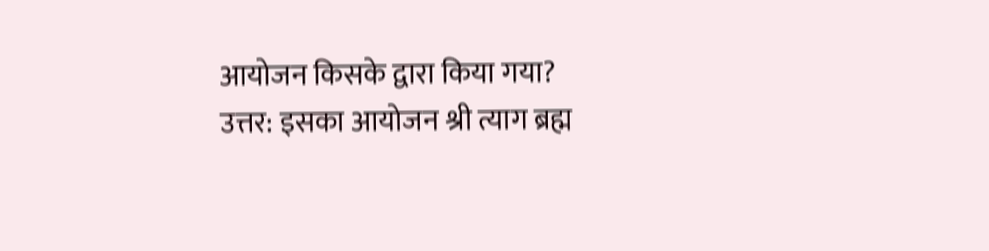आयोजन किसके द्वारा किया गया?
उत्तर: इसका आयोजन श्री त्याग ब्रह्म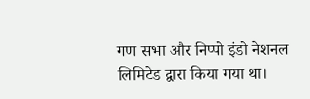गण सभा और निप्पो इंडो नेशनल लिमिटेड द्वारा किया गया था।